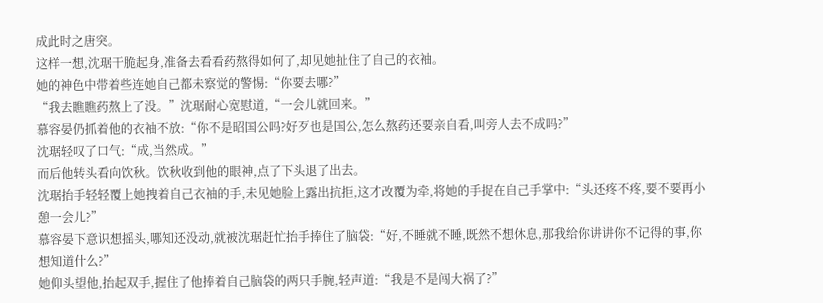成此时之唐突。
这样一想,沈琚干脆起身,准备去看看药熬得如何了,却见她扯住了自己的衣袖。
她的神色中带着些连她自己都未察觉的警惕:“你要去哪?”
“我去瞧瞧药熬上了没。”沈琚耐心宽慰道,“一会儿就回来。”
慕容晏仍抓着他的衣袖不放:“你不是昭国公吗?好歹也是国公,怎么熬药还要亲自看,叫旁人去不成吗?”
沈琚轻叹了口气:“成,当然成。”
而后他转头看向饮秋。饮秋收到他的眼神,点了下头退了出去。
沈琚抬手轻轻覆上她拽着自己衣袖的手,未见她脸上露出抗拒,这才改覆为牵,将她的手捉在自己手掌中:“头还疼不疼,要不要再小憩一会儿?”
慕容晏下意识想摇头,哪知还没动,就被沈琚赶忙抬手捧住了脑袋:“好,不睡就不睡,既然不想休息,那我给你讲讲你不记得的事,你想知道什么?”
她仰头望他,抬起双手,握住了他捧着自己脑袋的两只手腕,轻声道:“我是不是闯大祸了?”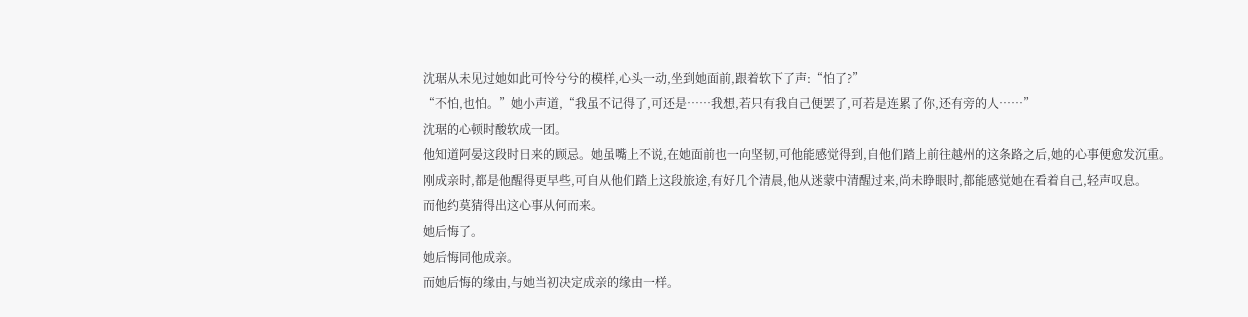沈琚从未见过她如此可怜兮兮的模样,心头一动,坐到她面前,跟着软下了声:“怕了?”
“不怕,也怕。”她小声道,“我虽不记得了,可还是……我想,若只有我自己便罢了,可若是连累了你,还有旁的人……”
沈琚的心顿时酸软成一团。
他知道阿晏这段时日来的顾忌。她虽嘴上不说,在她面前也一向坚韧,可他能感觉得到,自他们踏上前往越州的这条路之后,她的心事便愈发沉重。
刚成亲时,都是他醒得更早些,可自从他们踏上这段旅途,有好几个清晨,他从迷蒙中清醒过来,尚未睁眼时,都能感觉她在看着自己,轻声叹息。
而他约莫猜得出这心事从何而来。
她后悔了。
她后悔同他成亲。
而她后悔的缘由,与她当初决定成亲的缘由一样。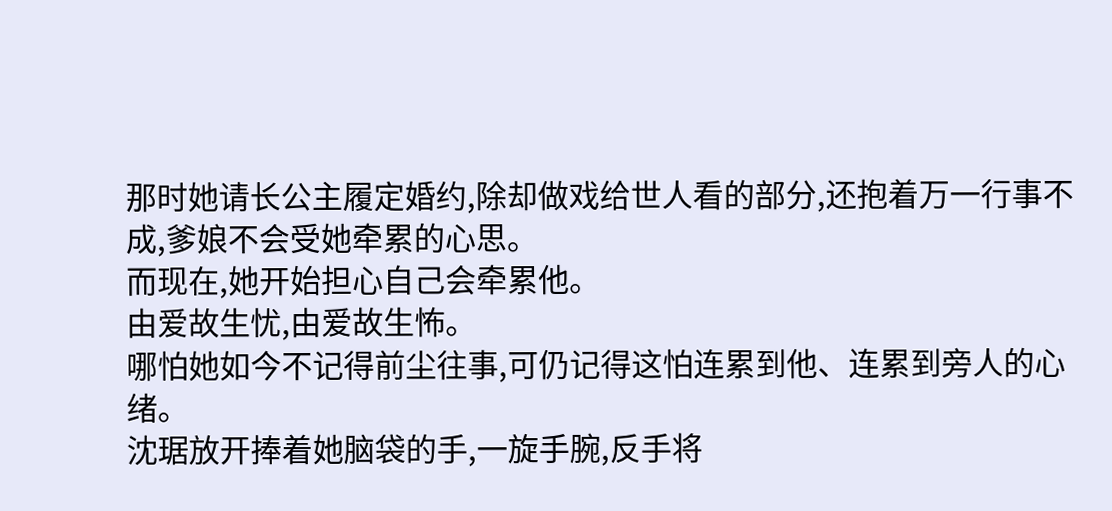那时她请长公主履定婚约,除却做戏给世人看的部分,还抱着万一行事不成,爹娘不会受她牵累的心思。
而现在,她开始担心自己会牵累他。
由爱故生忧,由爱故生怖。
哪怕她如今不记得前尘往事,可仍记得这怕连累到他、连累到旁人的心绪。
沈琚放开捧着她脑袋的手,一旋手腕,反手将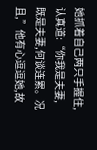她抓着自己两只手握住,认真道:“你我是夫妻,既是夫妻,何谈连累。况且,”他有心逗逗她,故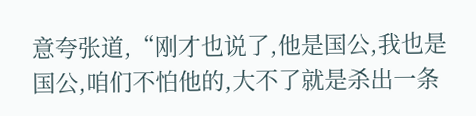意夸张道,“刚才也说了,他是国公,我也是国公,咱们不怕他的,大不了就是杀出一条